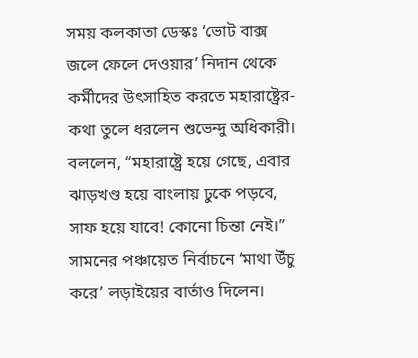সময় কলকাতা ডেস্কঃ ‘ভোট বাক্স জলে ফেলে দেওয়ার’ নিদান থেকে কর্মীদের উৎসাহিত করতে মহারাষ্ট্রের-কথা তুলে ধরলেন শুভেন্দু অধিকারী। বললেন, “মহারাষ্ট্রে হয়ে গেছে, এবার ঝাড়খণ্ড হয়ে বাংলায় ঢুকে পড়বে, সাফ হয়ে যাবে! কোনো চিন্তা নেই।” সামনের পঞ্চায়েত নির্বাচনে ‘মাথা উঁচু করে’ লড়াইয়ের বার্তাও দিলেন।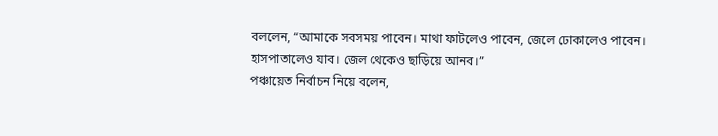বললেন, “আমাকে সবসময় পাবেন। মাথা ফাটলেও পাবেন, জেলে ঢোকালেও পাবেন। হাসপাতালেও যাব। জেল থেকেও ছাড়িয়ে আনব।”
পঞ্চায়েত নির্বাচন নিয়ে বলেন,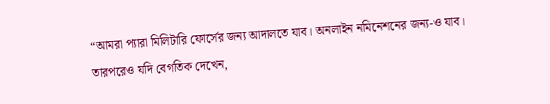“আমরা প্যারা মিলিটারি ফোর্সের জন্য আদালতে যাব। অনলাইন নমিনেশনের জন্য-ও যাব। তারপরেও যদি বেগতিক দেখেন,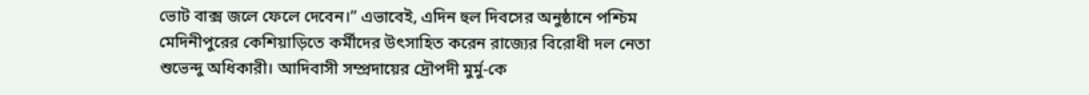ভোট বাক্স জলে ফেলে দেবেন।” এভাবেই, এদিন হুল দিবসের অনুষ্ঠানে পশ্চিম মেদিনীপুরের কেশিয়াড়িতে কর্মীদের উৎসাহিত করেন রাজ্যের বিরোধী দল নেতা শুভেন্দু অধিকারী। আদিবাসী সম্প্রদায়ের দ্রৌপদী মুর্মু-কে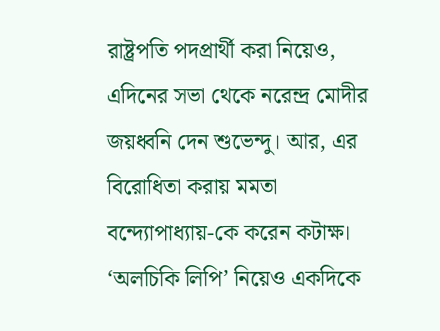রাষ্ট্রপতি পদপ্রার্থী করা নিয়েও, এদিনের সভা থেকে নরেন্দ্র মোদীর জয়ধ্বনি দেন শুভেন্দু। আর, এর বিরোধিতা করায় মমতা বন্দ্যোপাধ্যায়-কে করেন কটাক্ষ। ‘অলচিকি লিপি’ নিয়েও একদিকে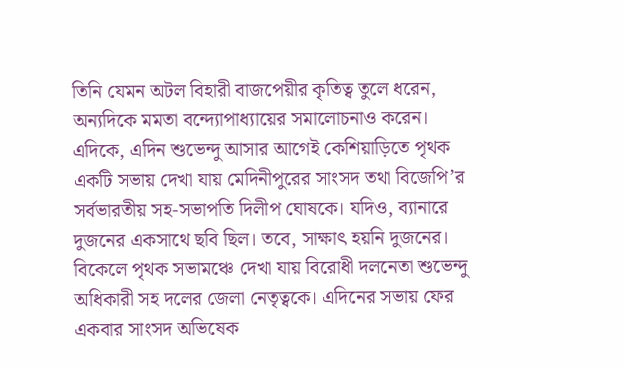তিনি যেমন অটল বিহারী বাজপেয়ীর কৃতিত্ব তুলে ধরেন, অন্যদিকে মমতা বন্দ্যোপাধ্যায়ের সমালোচনাও করেন।
এদিকে, এদিন শুভেন্দু আসার আগেই কেশিয়াড়িতে পৃথক একটি সভায় দেখা যায় মেদিনীপুরের সাংসদ তথা বিজেপি’র সর্বভারতীয় সহ-সভাপতি দিলীপ ঘোষকে। যদিও, ব্যানারে দুজনের একসাথে ছবি ছিল। তবে, সাক্ষাৎ হয়নি দুজনের। বিকেলে পৃথক সভামঞ্চে দেখা যায় বিরোধী দলনেতা শুভেন্দু অধিকারী সহ দলের জেলা নেতৃত্বকে। এদিনের সভায় ফের একবার সাংসদ অভিষেক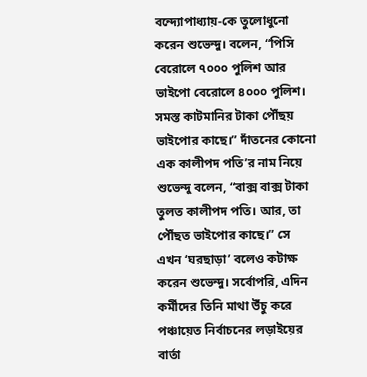বন্দ্যোপাধ্যায়-কে তুলোধুনো করেন শুভেন্দু। বলেন, “পিসি বেরোলে ৭০০০ পুলিশ আর ভাইপো বেরোলে ৪০০০ পুলিশ। সমস্ত কাটমানির টাকা পৌঁছয় ভাইপোর কাছে।” দাঁতনের কোনো এক কালীপদ পতি’র নাম নিয়ে শুভেন্দু বলেন, “বাক্স বাক্স টাকা তুলত কালীপদ পতি। আর, তা পৌঁছত ভাইপোর কাছে।” সে এখন ‘ঘরছাড়া’ বলেও কটাক্ষ করেন শুভেন্দু। সর্বোপরি, এদিন কর্মীদের তিনি মাথা উঁচু করে পঞ্চায়েত নির্বাচনের লড়াইয়ের বার্তা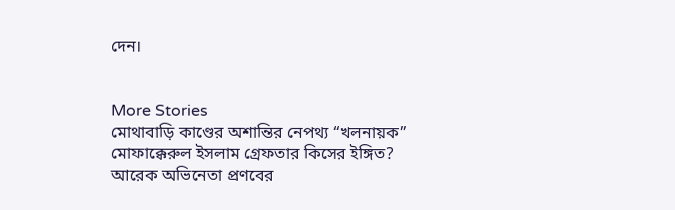দেন।


More Stories
মোথাবাড়ি কাণ্ডের অশান্তির নেপথ্য “খলনায়ক” মোফাক্কেরুল ইসলাম গ্রেফতার কিসের ইঙ্গিত?
আরেক অভিনেতা প্রণবের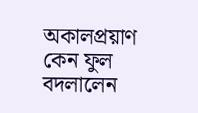অকালপ্রয়াণ
কেন ফুল বদলালেন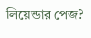লিয়েন্ডার পেজ?